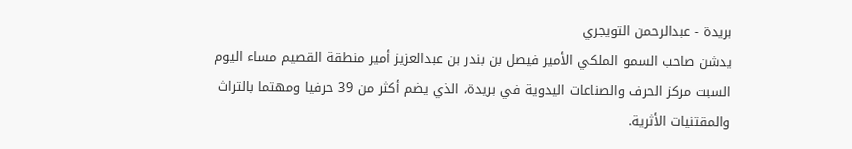بريدة - عبدالرحمن التويجري
يدشن صاحب السمو الملكي الأمير فيصل بن بندر بن عبدالعزيز أمير منطقة القصيم مساء اليوم السبت مركز الحرف والصناعات اليدوية في بريدة، الذي يضم أكثر من 39 حرفيا ومهتما بالتراث والمقتنيات الأثرية.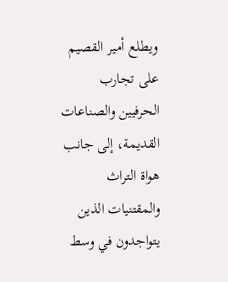ويطلع أمير القصيم على تجارب الحرفيين والصناعات القديمة، إلى جانب هواة التراث والمقتنيات الذين يتواجدون في وسط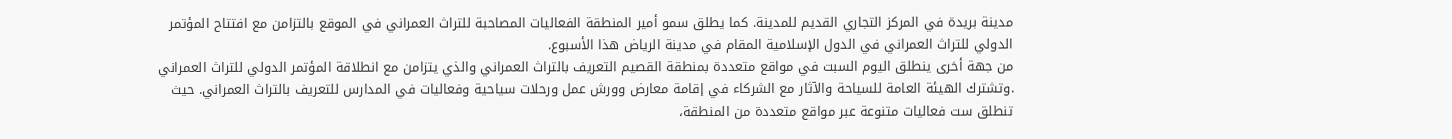مدينة بريدة في المركز التجاري القديم للمدينة. كما يطلق سمو أمير المنطقة الفعاليات المصاحبة للتراث العمراني في الموقع بالتزامن مع افتتاح المؤتمر الدولي للتراث العمراني في الدول الإسلامية المقام في مدينة الرياض هذا الأسبوع.
من جهة أخرى ينطلق اليوم السبت في مواقع متعددة بمنطقة القصيم التعريف بالتراث العمراني والذي يتزامن مع انطلاقة المؤتمر الدولي للتراث العمراني .وتشترك الهيئة العامة للسياحة والآثار مع الشركاء في إقامة معارض وورش عمل ورحلات سياحية وفعاليات في المدارس للتعريف بالتراث العمراني. حيث تنطلق ست فعاليات متنوعة عبر مواقع متعددة من المنطقة،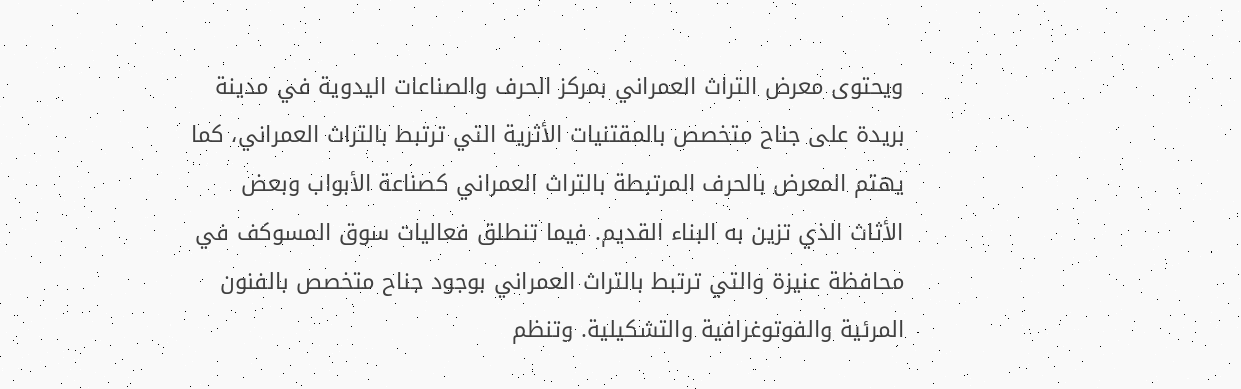ويحتوى معرض التراث العمراني بمركز الحرف والصناعات اليدوية في مدينة بريدة على جناح متخصص بالمقتنيات الأثرية التي ترتبط بالتراث العمراني، كما يهتم المعرض بالحرف المرتبطة بالتراث العمراني كصناعة الأبواب وبعض الأثاث الذي تزين به البناء القديم. فيما تنطلق فعاليات سوق المسوكف في محافظة عنيزة والتي ترتبط بالتراث العمراني بوجود جناح متخصص بالفنون المرئية والفوتوغرافية والتشكيلية. وتنظم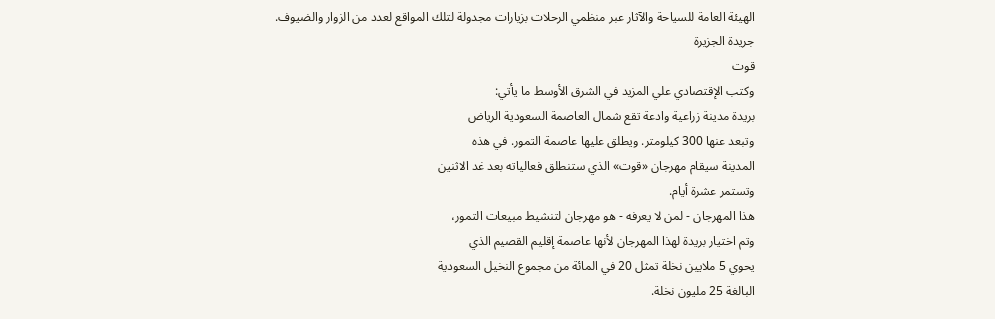الهيئة العامة للسياحة والآثار عبر منظمي الرحلات بزيارات مجدولة لتلك المواقع لعدد من الزوار والضيوف.
جريدة الجزيرة
قوت
وكتب الإقتصادي علي المزيد في الشرق الأوسط ما يأتي:
بريدة مدينة زراعية وادعة تقع شمال العاصمة السعودية الرياض
وتبعد عنها 300 كيلومتر. ويطلق عليها عاصمة التمور. في هذه
المدينة سيقام مهرجان «قوت» الذي ستنطلق فعالياته بعد غد الاثنين
وتستمر عشرة أيام.
هذا المهرجان - لمن لا يعرفه - هو مهرجان لتنشيط مبيعات التمور،
وتم اختيار بريدة لهذا المهرجان لأنها عاصمة إقليم القصيم الذي
يحوي 5 ملايين نخلة تمثل 20 في المائة من مجموع النخيل السعودية
البالغة 25 مليون نخلة.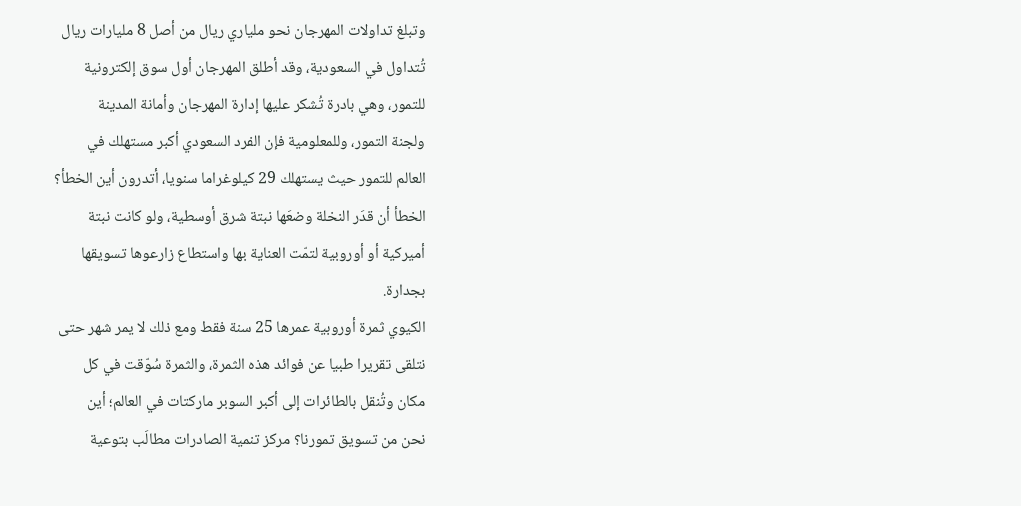وتبلغ تداولات المهرجان نحو ملياري ريال من أصل 8 مليارات ريال
تُتداول في السعودية، وقد أطلق المهرجان أول سوق إلكترونية
للتمور، وهي بادرة تُشكر عليها إدارة المهرجان وأمانة المدينة
ولجنة التمور، وللمعلومية فإن الفرد السعودي أكبر مستهلك في
العالم للتمور حيث يستهلك 29 كيلوغراما سنويا، أتدرون أين الخطأ؟
الخطأ أن قدَر النخلة وضعَها نبتة شرق أوسطية، ولو كانت نبتة
أميركية أو أوروبية لتمّت العناية بها واستطاع زارعوها تسويقها
بجدارة.
الكيوي ثمرة أوروبية عمرها 25 سنة فقط ومع ذلك لا يمر شهر حتى
نتلقى تقريرا طبيا عن فوائد هذه الثمرة، والثمرة سُوّقت في كل
مكان وتُنقل بالطائرات إلى أكبر السوبر ماركتات في العالم؛ أين
نحن من تسويق تمورنا؟ مركز تنمية الصادرات مطالَب بتوعية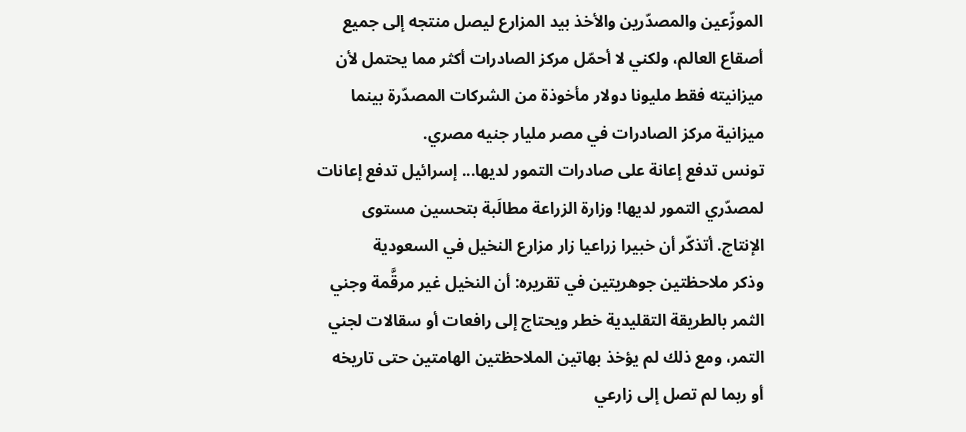الموزّعين والمصدّرين والأخذ بيد المزارع ليصل منتجه إلى جميع
أصقاع العالم، ولكني لا أحمّل مركز الصادرات أكثر مما يحتمل لأن
ميزانيته فقط مليونا دولار مأخوذة من الشركات المصدّرة بينما
ميزانية مركز الصادرات في مصر مليار جنيه مصري.
تونس تدفع إعانة على صادرات التمور لديها... إسرائيل تدفع إعانات
لمصدّري التمور لديها! وزارة الزراعة مطالَبة بتحسين مستوى
الإنتاج. أتذكّر أن خبيرا زراعيا زار مزارع النخيل في السعودية
وذكر ملاحظتين جوهريتين في تقريره: أن النخيل غير مرقَّمة وجني
الثمر بالطريقة التقليدية خطر ويحتاج إلى رافعات أو سقالات لجني
التمر، ومع ذلك لم يؤخذ بهاتين الملاحظتين الهامتين حتى تاريخه
أو ربما لم تصل إلى زارعي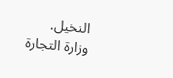النخيل.
وزارة التجارة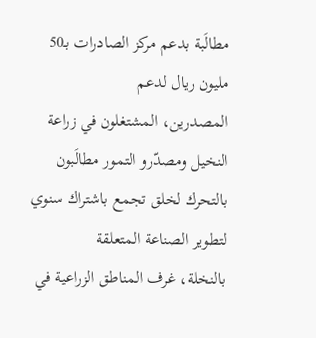مطالَبة بدعم مركز الصادرات بـ50 مليون ريال لدعم
المصدرين، المشتغلون في زراعة النخيل ومصدّرو التمور مطالَبون
بالتحرك لخلق تجمع باشتراك سنوي لتطوير الصناعة المتعلقة
بالنخلة، غرف المناطق الزراعية في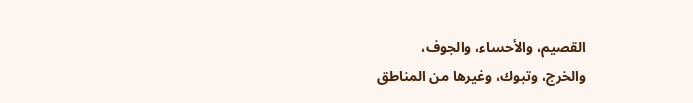القصيم، والأحساء، والجوف،
والخرج، وتبوك، وغيرها من المناطق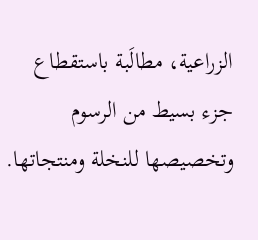الزراعية، مطالَبة باستقطاع
جزء بسيط من الرسوم وتخصيصها للنخلة ومنتجاتها.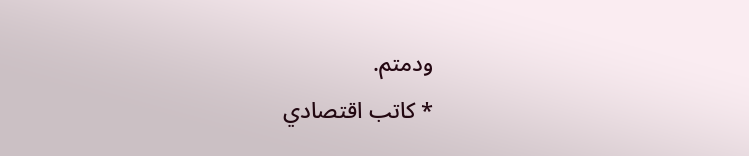ودمتم.
* كاتب اقتصادي